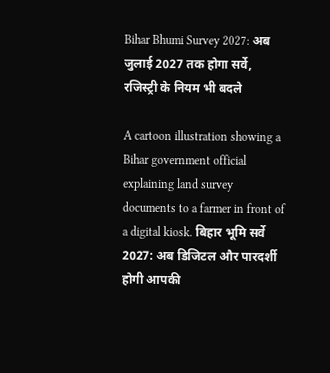Bihar Bhumi Survey 2027: अब जुलाई 2027 तक होगा सर्वे, रजिस्ट्री के नियम भी बदले

A cartoon illustration showing a Bihar government official explaining land survey documents to a farmer in front of a digital kiosk. बिहार भूमि सर्वे 2027: अब डिजिटल और पारदर्शी होगी आपकी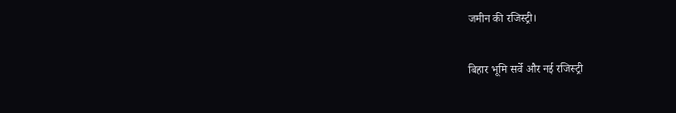जमीन की रजिस्ट्री।

बिहार भूमि सर्वे और नई रजिस्ट्री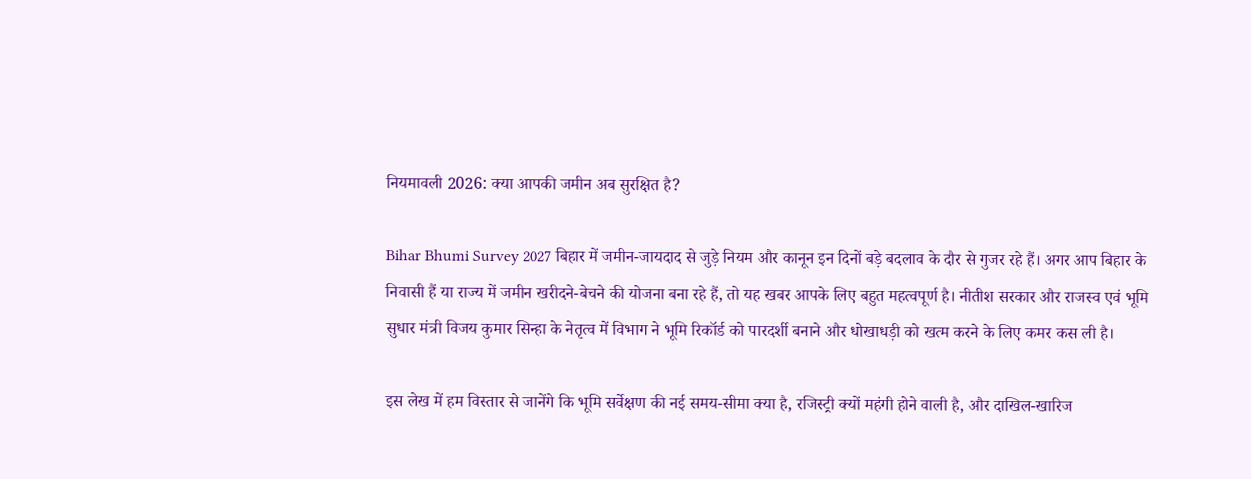नियमावली 2026: क्या आपकी जमीन अब सुरक्षित है?

Bihar Bhumi Survey 2027 बिहार में जमीन-जायदाद से जुड़े नियम और कानून इन दिनों बड़े बदलाव के दौर से गुजर रहे हैं। अगर आप बिहार के निवासी हैं या राज्य में जमीन खरीदने-बेचने की योजना बना रहे हैं, तो यह खबर आपके लिए बहुत महत्वपूर्ण है। नीतीश सरकार और राजस्व एवं भूमि सुधार मंत्री विजय कुमार सिन्हा के नेतृत्व में विभाग ने भूमि रिकॉर्ड को पारदर्शी बनाने और धोखाधड़ी को खत्म करने के लिए कमर कस ली है।

इस लेख में हम विस्तार से जानेंगे कि भूमि सर्वेक्षण की नई समय-सीमा क्या है, रजिस्ट्री क्यों महंगी होने वाली है, और दाखिल-खारिज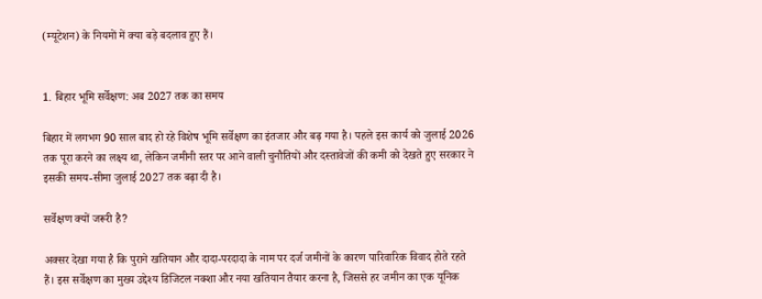(म्यूटेशन) के नियमों में क्या बड़े बदलाव हुए हैं।


1. बिहार भूमि सर्वेक्षण: अब 2027 तक का समय

बिहार में लगभग 90 साल बाद हो रहे विशेष भूमि सर्वेक्षण का इंतजार और बढ़ गया है। पहले इस कार्य को जुलाई 2026 तक पूरा करने का लक्ष्य था, लेकिन जमीनी स्तर पर आने वाली चुनौतियों और दस्तावेजों की कमी को देखते हुए सरकार ने इसकी समय-सीमा जुलाई 2027 तक बढ़ा दी है।

सर्वेक्षण क्यों जरूरी है?

अक्सर देखा गया है कि पुराने खतियान और दादा-परदादा के नाम पर दर्ज जमीनों के कारण पारिवारिक विवाद होते रहते हैं। इस सर्वेक्षण का मुख्य उद्देश्य डिजिटल नक्शा और नया खतियान तैयार करना है, जिससे हर जमीन का एक यूनिक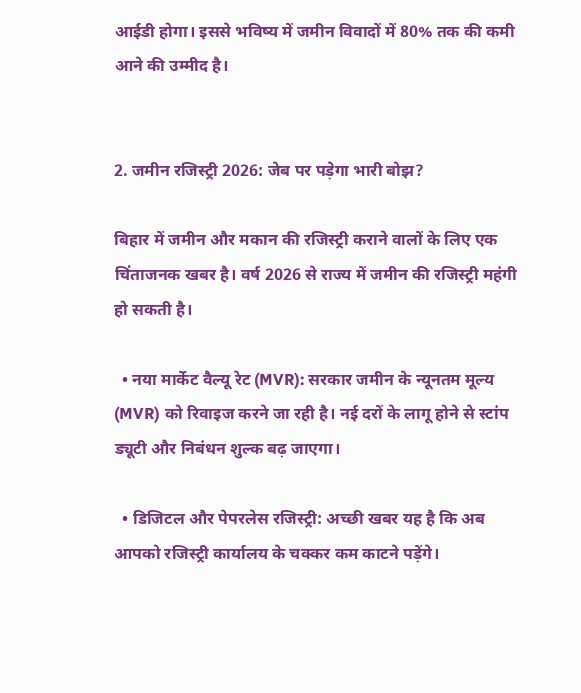आईडी होगा। इससे भविष्य में जमीन विवादों में 80% तक की कमी आने की उम्मीद है।


2. जमीन रजिस्ट्री 2026: जेब पर पड़ेगा भारी बोझ?

बिहार में जमीन और मकान की रजिस्ट्री कराने वालों के लिए एक चिंताजनक खबर है। वर्ष 2026 से राज्य में जमीन की रजिस्ट्री महंगी हो सकती है।

  • नया मार्केट वैल्यू रेट (MVR): सरकार जमीन के न्यूनतम मूल्य (MVR) को रिवाइज करने जा रही है। नई दरों के लागू होने से स्टांप ड्यूटी और निबंधन शुल्क बढ़ जाएगा।

  • डिजिटल और पेपरलेस रजिस्ट्री: अच्छी खबर यह है कि अब आपको रजिस्ट्री कार्यालय के चक्कर कम काटने पड़ेंगे।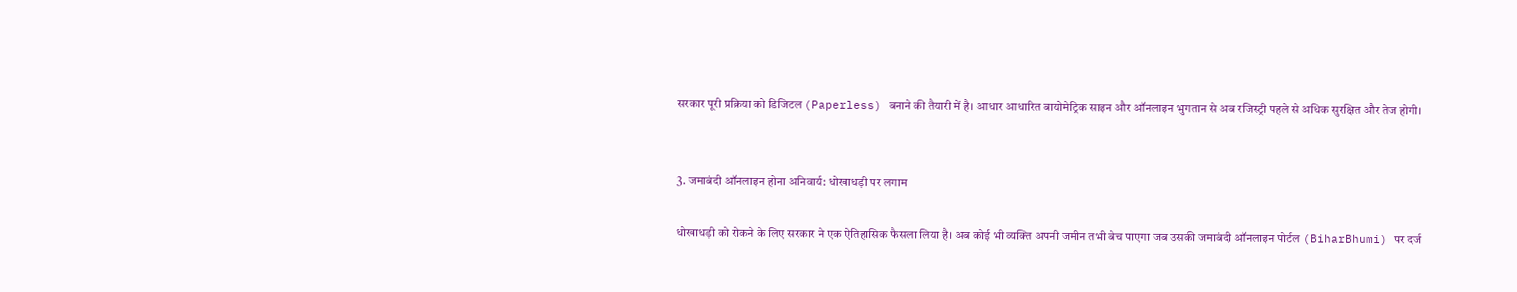सरकार पूरी प्रक्रिया को डिजिटल (Paperless) बनाने की तैयारी में है। आधार आधारित बायोमेट्रिक साइन और ऑनलाइन भुगतान से अब रजिस्ट्री पहले से अधिक सुरक्षित और तेज होगी।


3. जमाबंदी ऑनलाइन होना अनिवार्य: धोखाधड़ी पर लगाम

धोखाधड़ी को रोकने के लिए सरकार ने एक ऐतिहासिक फैसला लिया है। अब कोई भी व्यक्ति अपनी जमीन तभी बेच पाएगा जब उसकी जमाबंदी ऑनलाइन पोर्टल (BiharBhumi) पर दर्ज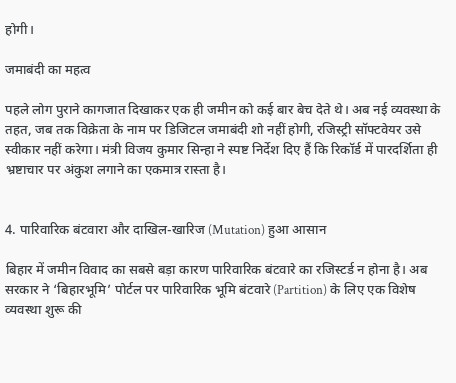होगी।

जमाबंदी का महत्व

पहले लोग पुराने कागजात दिखाकर एक ही जमीन को कई बार बेच देते थे। अब नई व्यवस्था के तहत, जब तक विक्रेता के नाम पर डिजिटल जमाबंदी शो नहीं होगी, रजिस्ट्री सॉफ्टवेयर उसे स्वीकार नहीं करेगा। मंत्री विजय कुमार सिन्हा ने स्पष्ट निर्देश दिए हैं कि रिकॉर्ड में पारदर्शिता ही भ्रष्टाचार पर अंकुश लगाने का एकमात्र रास्ता है।


4. पारिवारिक बंटवारा और दाखिल-खारिज (Mutation) हुआ आसान

बिहार में जमीन विवाद का सबसे बड़ा कारण पारिवारिक बंटवारे का रजिस्टर्ड न होना है। अब सरकार ने ‘बिहारभूमि’ पोर्टल पर पारिवारिक भूमि बंटवारे (Partition) के लिए एक विशेष व्यवस्था शुरू की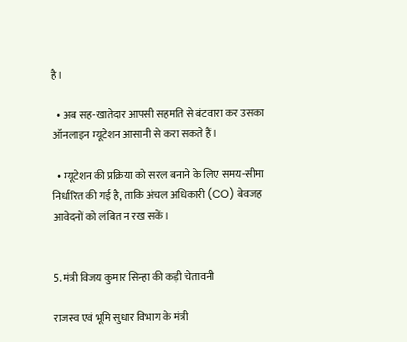है।

  • अब सह-खातेदार आपसी सहमति से बंटवारा कर उसका ऑनलाइन म्यूटेशन आसानी से करा सकते हैं।

  • म्यूटेशन की प्रक्रिया को सरल बनाने के लिए समय-सीमा निर्धारित की गई है, ताकि अंचल अधिकारी (CO) बेवजह आवेदनों को लंबित न रख सकें।


5. मंत्री विजय कुमार सिन्हा की कड़ी चेतावनी

राजस्व एवं भूमि सुधार विभाग के मंत्री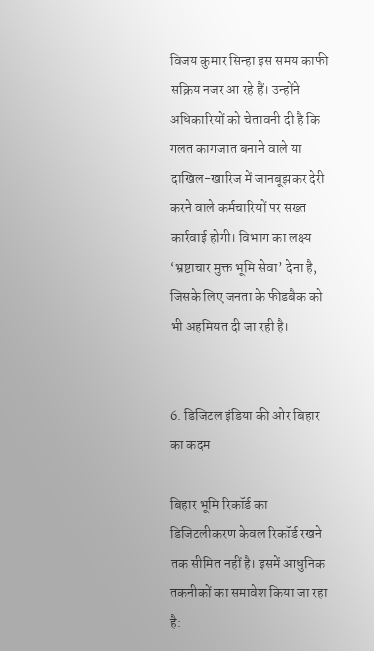विजय कुमार सिन्हा इस समय काफी सक्रिय नजर आ रहे हैं। उन्होंने अधिकारियों को चेतावनी दी है कि गलत कागजात बनाने वाले या दाखिल-खारिज में जानबूझकर देरी करने वाले कर्मचारियों पर सख्त कार्रवाई होगी। विभाग का लक्ष्य ‘भ्रष्टाचार मुक्त भूमि सेवा’ देना है, जिसके लिए जनता के फीडबैक को भी अहमियत दी जा रही है।


6. डिजिटल इंडिया की ओर बिहार का कदम

बिहार भूमि रिकॉर्ड का डिजिटलीकरण केवल रिकॉर्ड रखने तक सीमित नहीं है। इसमें आधुनिक तकनीकों का समावेश किया जा रहा है: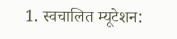1. स्वचालित म्यूटेशन: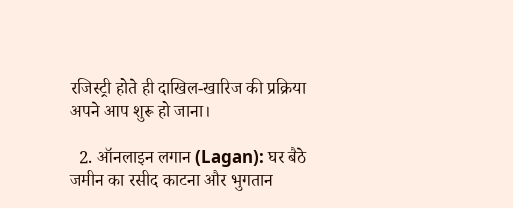रजिस्ट्री होते ही दाखिल-खारिज की प्रक्रिया अपने आप शुरू हो जाना।

  2. ऑनलाइन लगान (Lagan): घर बैठे जमीन का रसीद काटना और भुगतान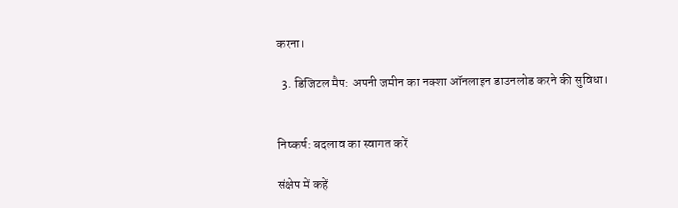करना।

  3. डिजिटल मैप: अपनी जमीन का नक्शा ऑनलाइन डाउनलोड करने की सुविधा।


निष्कर्ष: बदलाव का स्वागत करें

संक्षेप में कहें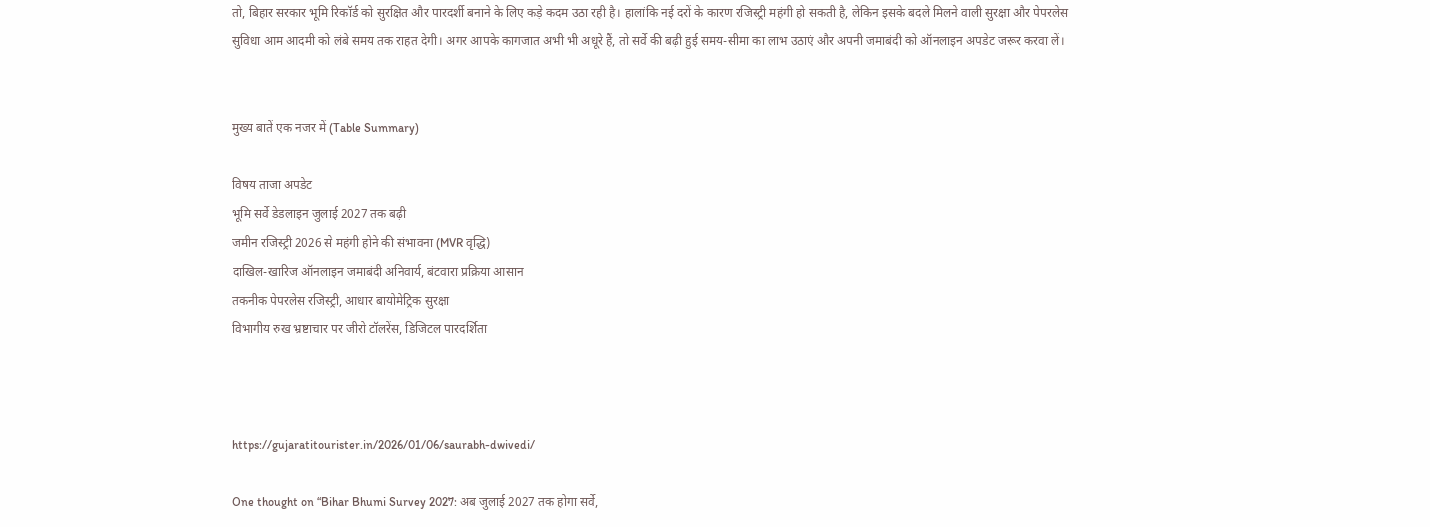तो, बिहार सरकार भूमि रिकॉर्ड को सुरक्षित और पारदर्शी बनाने के लिए कड़े कदम उठा रही है। हालांकि नई दरों के कारण रजिस्ट्री महंगी हो सकती है, लेकिन इसके बदले मिलने वाली सुरक्षा और पेपरलेस सुविधा आम आदमी को लंबे समय तक राहत देगी। अगर आपके कागजात अभी भी अधूरे हैं, तो सर्वे की बढ़ी हुई समय-सीमा का लाभ उठाएं और अपनी जमाबंदी को ऑनलाइन अपडेट जरूर करवा लें।


मुख्य बातें एक नजर में (Table Summary)

विषय ताजा अपडेट
भूमि सर्वे डेडलाइन जुलाई 2027 तक बढ़ी
जमीन रजिस्ट्री 2026 से महंगी होने की संभावना (MVR वृद्धि)
दाखिल-खारिज ऑनलाइन जमाबंदी अनिवार्य, बंटवारा प्रक्रिया आसान
तकनीक पेपरलेस रजिस्ट्री, आधार बायोमेट्रिक सुरक्षा
विभागीय रुख भ्रष्टाचार पर जीरो टॉलरेंस, डिजिटल पारदर्शिता



https://gujaratitourister.in/2026/01/06/saurabh-dwivedi/

One thought on “Bihar Bhumi Survey 2027: अब जुलाई 2027 तक होगा सर्वे,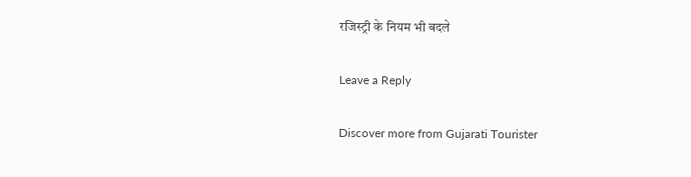रजिस्ट्री के नियम भी बदले

Leave a Reply

Discover more from Gujarati Tourister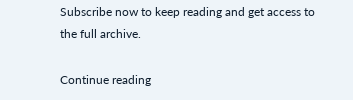Subscribe now to keep reading and get access to the full archive.

Continue reading